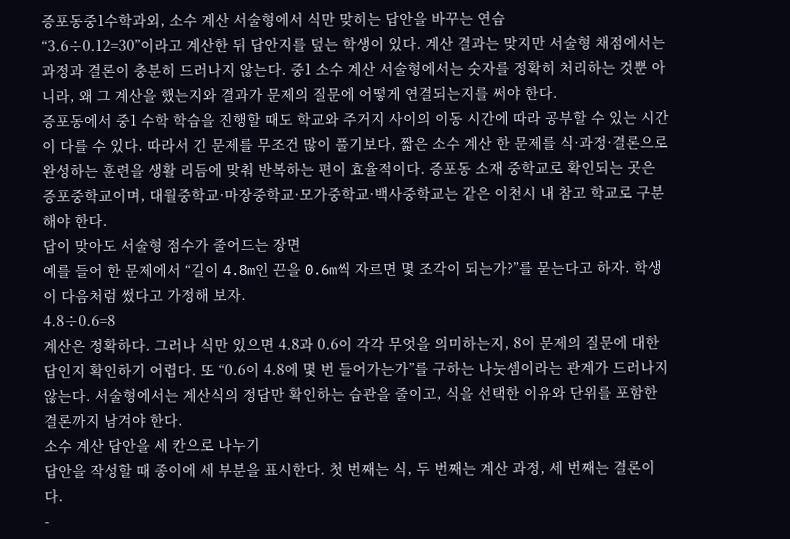증포동중1수학과외, 소수 계산 서술형에서 식만 맞히는 답안을 바꾸는 연습
“3.6÷0.12=30”이라고 계산한 뒤 답안지를 덮는 학생이 있다. 계산 결과는 맞지만 서술형 채점에서는 과정과 결론이 충분히 드러나지 않는다. 중1 소수 계산 서술형에서는 숫자를 정확히 처리하는 것뿐 아니라, 왜 그 계산을 했는지와 결과가 문제의 질문에 어떻게 연결되는지를 써야 한다.
증포동에서 중1 수학 학습을 진행할 때도 학교와 주거지 사이의 이동 시간에 따라 공부할 수 있는 시간이 다를 수 있다. 따라서 긴 문제를 무조건 많이 풀기보다, 짧은 소수 계산 한 문제를 식·과정·결론으로 완성하는 훈련을 생활 리듬에 맞춰 반복하는 편이 효율적이다. 증포동 소재 중학교로 확인되는 곳은 증포중학교이며, 대월중학교·마장중학교·모가중학교·백사중학교는 같은 이천시 내 참고 학교로 구분해야 한다.
답이 맞아도 서술형 점수가 줄어드는 장면
예를 들어 한 문제에서 “길이 4.8m인 끈을 0.6m씩 자르면 몇 조각이 되는가?”를 묻는다고 하자. 학생이 다음처럼 썼다고 가정해 보자.
4.8÷0.6=8
계산은 정확하다. 그러나 식만 있으면 4.8과 0.6이 각각 무엇을 의미하는지, 8이 문제의 질문에 대한 답인지 확인하기 어렵다. 또 “0.6이 4.8에 몇 번 들어가는가”를 구하는 나눗셈이라는 관계가 드러나지 않는다. 서술형에서는 계산식의 정답만 확인하는 습관을 줄이고, 식을 선택한 이유와 단위를 포함한 결론까지 남겨야 한다.
소수 계산 답안을 세 칸으로 나누기
답안을 작성할 때 종이에 세 부분을 표시한다. 첫 번째는 식, 두 번째는 계산 과정, 세 번째는 결론이다.
-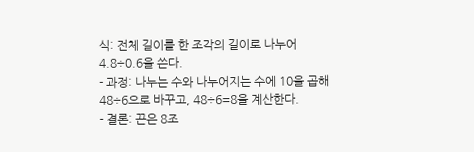식: 전체 길이를 한 조각의 길이로 나누어 4.8÷0.6을 쓴다.
- 과정: 나누는 수와 나누어지는 수에 10을 곱해 48÷6으로 바꾸고, 48÷6=8을 계산한다.
- 결론: 끈은 8조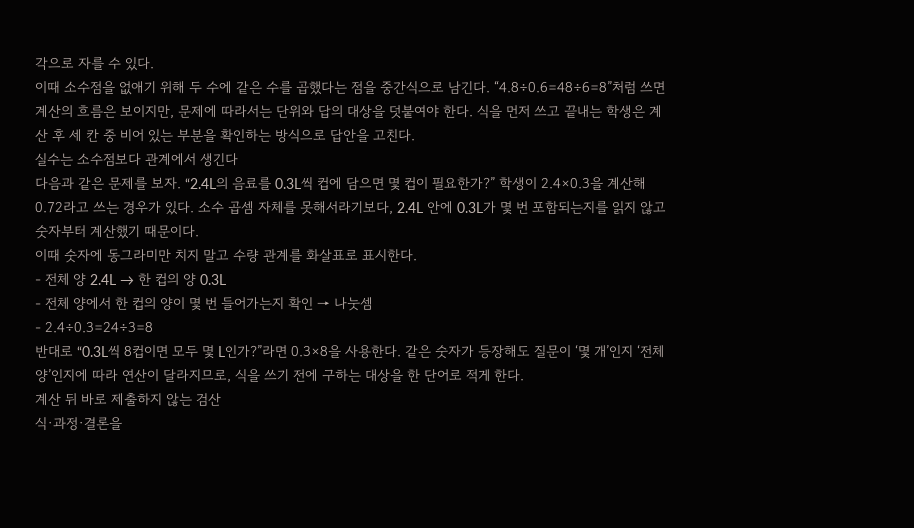각으로 자를 수 있다.
이때 소수점을 없애기 위해 두 수에 같은 수를 곱했다는 점을 중간식으로 남긴다. “4.8÷0.6=48÷6=8”처럼 쓰면 계산의 흐름은 보이지만, 문제에 따라서는 단위와 답의 대상을 덧붙여야 한다. 식을 먼저 쓰고 끝내는 학생은 계산 후 세 칸 중 비어 있는 부분을 확인하는 방식으로 답안을 고친다.
실수는 소수점보다 관계에서 생긴다
다음과 같은 문제를 보자. “2.4L의 음료를 0.3L씩 컵에 담으면 몇 컵이 필요한가?” 학생이 2.4×0.3을 계산해 0.72라고 쓰는 경우가 있다. 소수 곱셈 자체를 못해서라기보다, 2.4L 안에 0.3L가 몇 번 포함되는지를 읽지 않고 숫자부터 계산했기 때문이다.
이때 숫자에 동그라미만 치지 말고 수량 관계를 화살표로 표시한다.
- 전체 양 2.4L → 한 컵의 양 0.3L
- 전체 양에서 한 컵의 양이 몇 번 들어가는지 확인 → 나눗셈
- 2.4÷0.3=24÷3=8
반대로 “0.3L씩 8컵이면 모두 몇 L인가?”라면 0.3×8을 사용한다. 같은 숫자가 등장해도 질문이 ‘몇 개’인지 ‘전체 양’인지에 따라 연산이 달라지므로, 식을 쓰기 전에 구하는 대상을 한 단어로 적게 한다.
계산 뒤 바로 제출하지 않는 검산
식·과정·결론을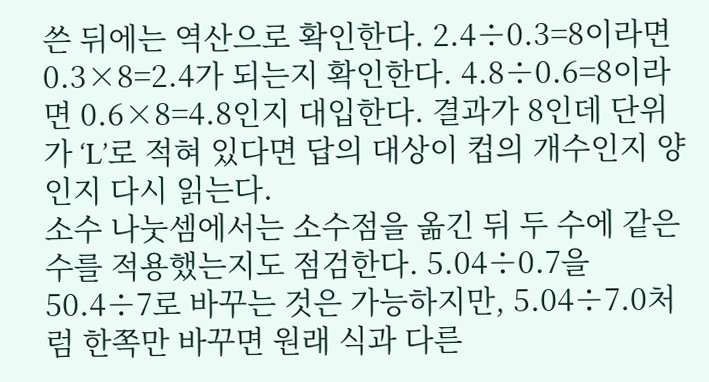쓴 뒤에는 역산으로 확인한다. 2.4÷0.3=8이라면 0.3×8=2.4가 되는지 확인한다. 4.8÷0.6=8이라면 0.6×8=4.8인지 대입한다. 결과가 8인데 단위가 ‘L’로 적혀 있다면 답의 대상이 컵의 개수인지 양인지 다시 읽는다.
소수 나눗셈에서는 소수점을 옮긴 뒤 두 수에 같은 수를 적용했는지도 점검한다. 5.04÷0.7을 50.4÷7로 바꾸는 것은 가능하지만, 5.04÷7.0처럼 한쪽만 바꾸면 원래 식과 다른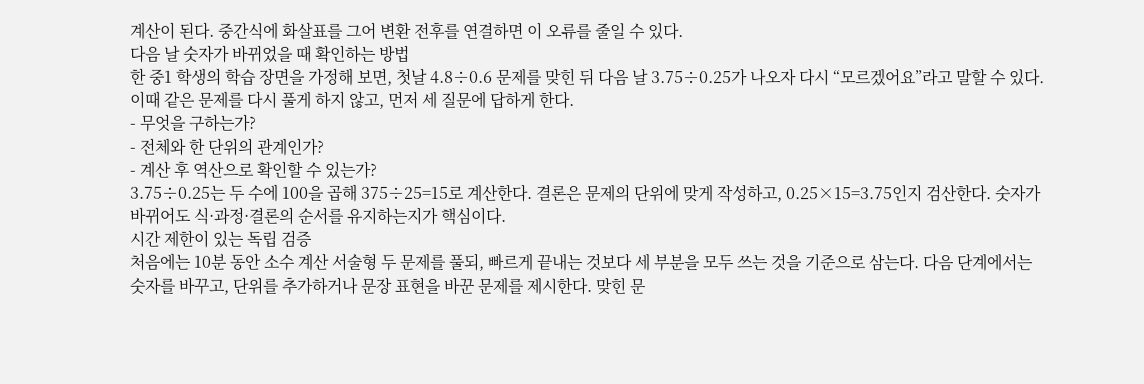계산이 된다. 중간식에 화살표를 그어 변환 전후를 연결하면 이 오류를 줄일 수 있다.
다음 날 숫자가 바뀌었을 때 확인하는 방법
한 중1 학생의 학습 장면을 가정해 보면, 첫날 4.8÷0.6 문제를 맞힌 뒤 다음 날 3.75÷0.25가 나오자 다시 “모르겠어요”라고 말할 수 있다. 이때 같은 문제를 다시 풀게 하지 않고, 먼저 세 질문에 답하게 한다.
- 무엇을 구하는가?
- 전체와 한 단위의 관계인가?
- 계산 후 역산으로 확인할 수 있는가?
3.75÷0.25는 두 수에 100을 곱해 375÷25=15로 계산한다. 결론은 문제의 단위에 맞게 작성하고, 0.25×15=3.75인지 검산한다. 숫자가 바뀌어도 식·과정·결론의 순서를 유지하는지가 핵심이다.
시간 제한이 있는 독립 검증
처음에는 10분 동안 소수 계산 서술형 두 문제를 풀되, 빠르게 끝내는 것보다 세 부분을 모두 쓰는 것을 기준으로 삼는다. 다음 단계에서는 숫자를 바꾸고, 단위를 추가하거나 문장 표현을 바꾼 문제를 제시한다. 맞힌 문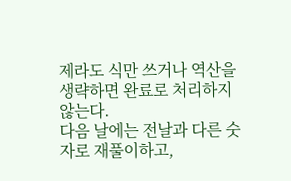제라도 식만 쓰거나 역산을 생략하면 완료로 처리하지 않는다.
다음 날에는 전날과 다른 숫자로 재풀이하고,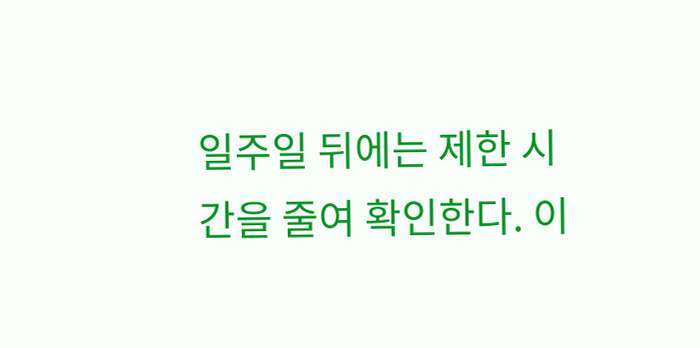일주일 뒤에는 제한 시간을 줄여 확인한다. 이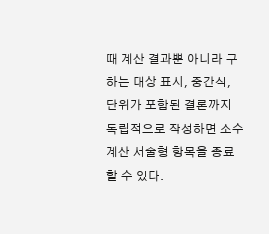때 계산 결과뿐 아니라 구하는 대상 표시, 중간식, 단위가 포함된 결론까지 독립적으로 작성하면 소수 계산 서술형 항목을 종료할 수 있다.